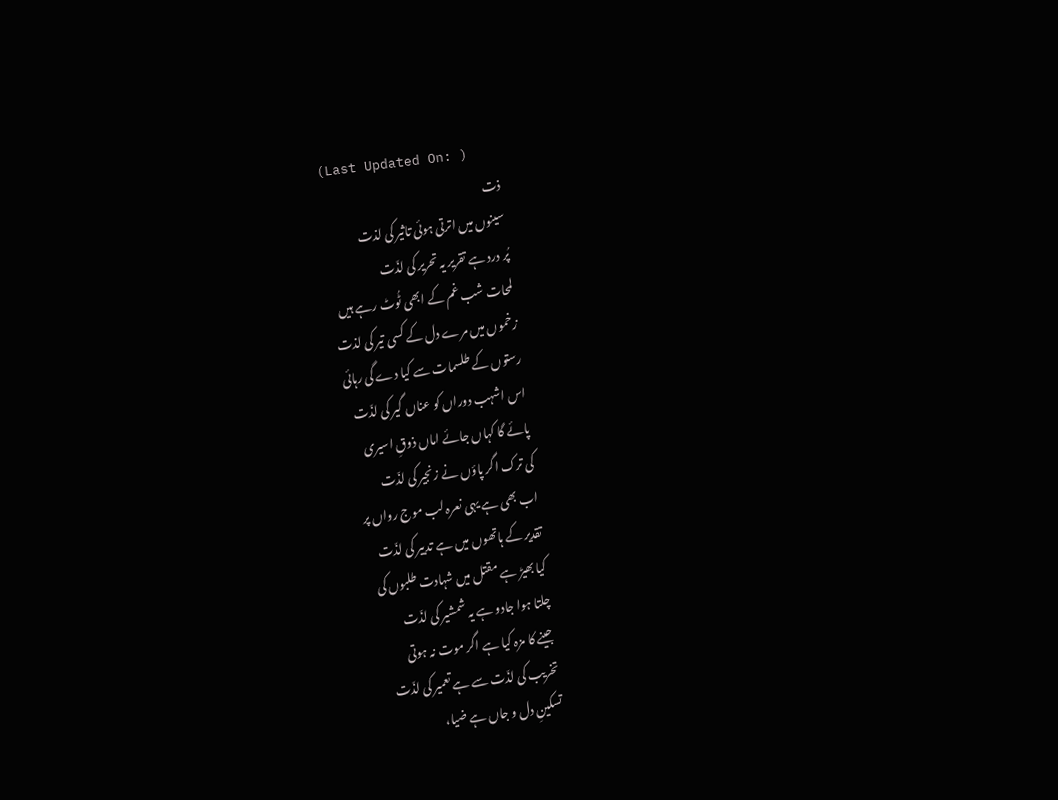(Last Updated On: )
ذت
سینوں میں اترتی ہوئی تاثیر کی لذت
پُر درد ہے تقریر یہ تحریر کی لذّت
لمحات شب غم کے ابھی ٹُوٹ رہے ہیں
زخموں میں مرے دل کے کسی تیر کی لذت
رستوں کے طلسمات سے کیا دے گی رہائی
اس اشہب دوراں کو عناں گیر کی لذّت
پائے گا کہاں جائے اماں ذوقِ اسیری
کی ترک اگر پاؤں نے زنجیر کی لذّت
اب بھی ہے یہی نعرہ لب موج رواں پر
تقدیر کے ہاتھوں میں ہے تدبیر کی لذّت
کیا بھیڑ ہے مقتل میں شہادت طلبوں کی
چلتا ہوا جادو ہے یہ شمشیر کی لذّت
جینے کا مزہ کیا ہے اگر موت نہ ہوتی
تخریب کی لذّت سے ہے تعمیر کی لذّت
تسکینِ دل و جاں ہے ضیا،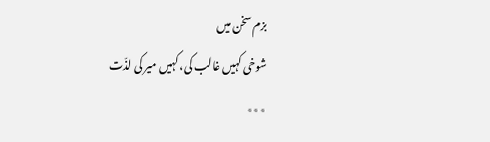بزم سخن میں
شوخی کہیں غالب کی، کہیں میر کی لذّت
٭٭٭